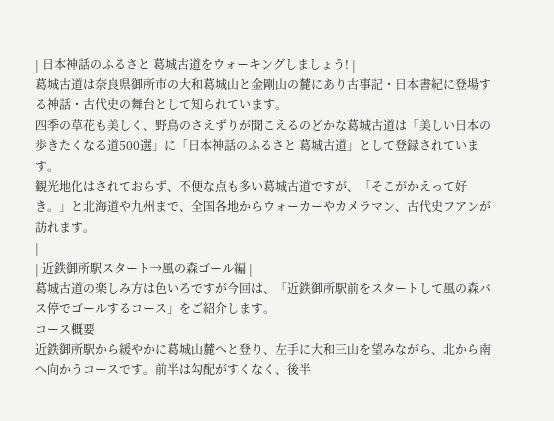| 日本神話のふるさと 葛城古道をウォーキングしましょう! |
葛城古道は奈良県御所市の大和葛城山と金剛山の麓にあり古事記・日本書紀に登場する神話・古代史の舞台として知られています。
四季の草花も美しく、野鳥のさえずりが聞こえるのどかな葛城古道は「美しい日本の歩きたくなる道500選」に「日本神話のふるさと 葛城古道」として登録されています。
観光地化はされておらず、不便な点も多い葛城古道ですが、「そこがかえって好き。」と北海道や九州まで、全国各地からウォーカーやカメラマン、古代史フアンが訪れます。
|
| 近鉄御所駅スタート→風の森ゴール編 |
葛城古道の楽しみ方は色いろですが今回は、「近鉄御所駅前をスタートして風の森バス停でゴールするコース」をご紹介します。
コース概要
近鉄御所駅から緩やかに葛城山麓へと登り、左手に大和三山を望みながら、北から南へ向かうコースです。前半は勾配がすくなく、後半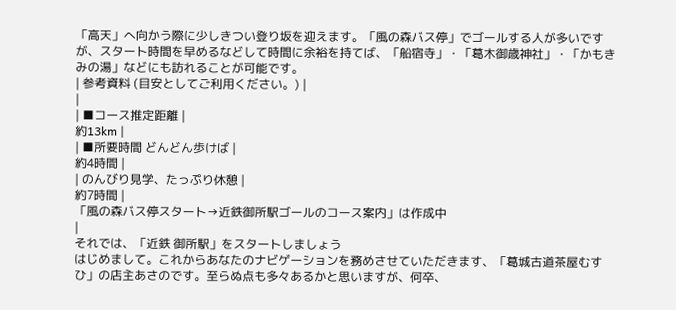「高天」へ向かう際に少しきつい登り坂を迎えます。「風の森バス停」でゴールする人が多いですが、スタート時間を早めるなどして時間に余裕を持てば、「船宿寺」・「葛木御歳神社」・「かもきみの湯」などにも訪れることが可能です。
| 参考資料 (目安としてご利用ください。) |
|
| ■コース推定距離 |
約13km |
| ■所要時間 どんどん歩けば |
約4時間 |
| のんびり見学、たっぷり休憩 |
約7時間 |
「風の森バス停スタート→近鉄御所駅ゴールのコース案内」は作成中
|
それでは、「近鉄 御所駅」をスタートしましょう
はじめまして。これからあなたのナビゲーションを務めさせていただきます、「葛城古道茶屋むすひ」の店主あさのです。至らぬ点も多々あるかと思いますが、何卒、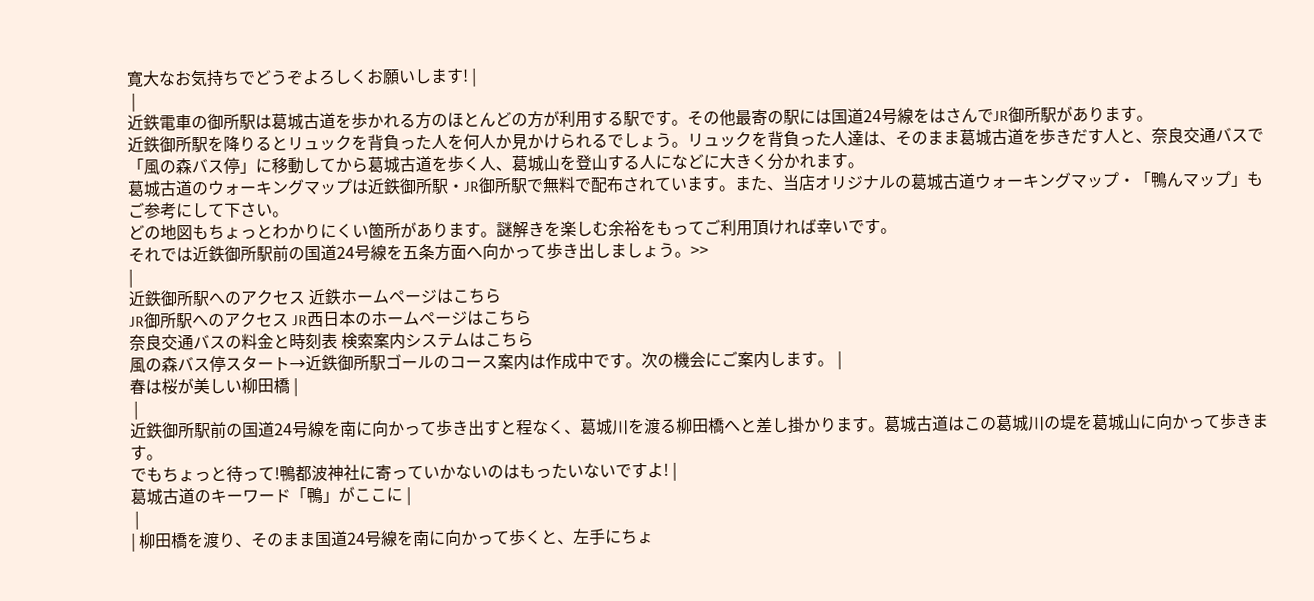寛大なお気持ちでどうぞよろしくお願いします! |
 |
近鉄電車の御所駅は葛城古道を歩かれる方のほとんどの方が利用する駅です。その他最寄の駅には国道24号線をはさんでJR御所駅があります。
近鉄御所駅を降りるとリュックを背負った人を何人か見かけられるでしょう。リュックを背負った人達は、そのまま葛城古道を歩きだす人と、奈良交通バスで「風の森バス停」に移動してから葛城古道を歩く人、葛城山を登山する人になどに大きく分かれます。
葛城古道のウォーキングマップは近鉄御所駅・JR御所駅で無料で配布されています。また、当店オリジナルの葛城古道ウォーキングマップ・「鴨んマップ」もご参考にして下さい。
どの地図もちょっとわかりにくい箇所があります。謎解きを楽しむ余裕をもってご利用頂ければ幸いです。
それでは近鉄御所駅前の国道24号線を五条方面へ向かって歩き出しましょう。>>
|
近鉄御所駅へのアクセス 近鉄ホームページはこちら
JR御所駅へのアクセス JR西日本のホームページはこちら
奈良交通バスの料金と時刻表 検索案内システムはこちら
風の森バス停スタート→近鉄御所駅ゴールのコース案内は作成中です。次の機会にご案内します。 |
春は桜が美しい柳田橋 |
 |
近鉄御所駅前の国道24号線を南に向かって歩き出すと程なく、葛城川を渡る柳田橋へと差し掛かります。葛城古道はこの葛城川の堤を葛城山に向かって歩きます。
でもちょっと待って!鴨都波神社に寄っていかないのはもったいないですよ! |
葛城古道のキーワード「鴨」がここに |
 |
| 柳田橋を渡り、そのまま国道24号線を南に向かって歩くと、左手にちょ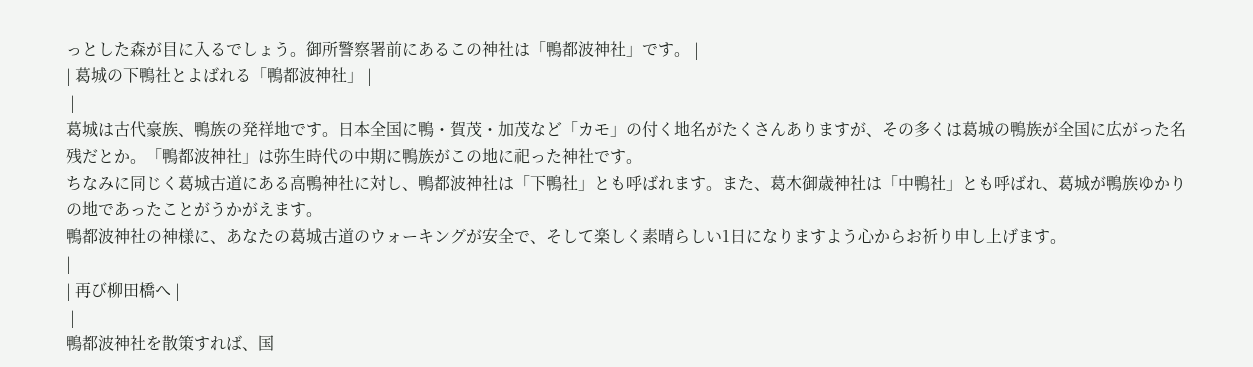っとした森が目に入るでしょう。御所警察署前にあるこの神社は「鴨都波神社」です。 |
| 葛城の下鴨社とよばれる「鴨都波神社」 |
 |
葛城は古代豪族、鴨族の発祥地です。日本全国に鴨・賀茂・加茂など「カモ」の付く地名がたくさんありますが、その多くは葛城の鴨族が全国に広がった名残だとか。「鴨都波神社」は弥生時代の中期に鴨族がこの地に祀った神社です。
ちなみに同じく葛城古道にある高鴨神社に対し、鴨都波神社は「下鴨社」とも呼ばれます。また、葛木御歳神社は「中鴨社」とも呼ばれ、葛城が鴨族ゆかりの地であったことがうかがえます。
鴨都波神社の神様に、あなたの葛城古道のウォーキングが安全で、そして楽しく素晴らしい1日になりますよう心からお祈り申し上げます。
|
| 再び柳田橋へ |
 |
鴨都波神社を散策すれば、国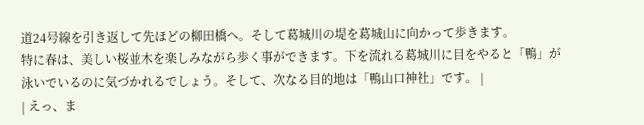道24号線を引き返して先ほどの柳田橋へ。そして葛城川の堤を葛城山に向かって歩きます。
特に春は、美しい桜並木を楽しみながら歩く事ができます。下を流れる葛城川に目をやると「鴨」が泳いでいるのに気づかれるでしょう。そして、次なる目的地は「鴨山口神社」です。 |
| えっ、ま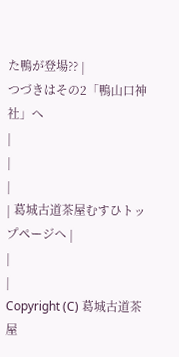た鴨が登場?? |
つづきはその2「鴨山口神社」へ
|
|
|
| 葛城古道茶屋むすひトップページへ |
|
|
Copyright (C) 葛城古道茶屋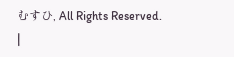むすひ, All Rights Reserved.
|